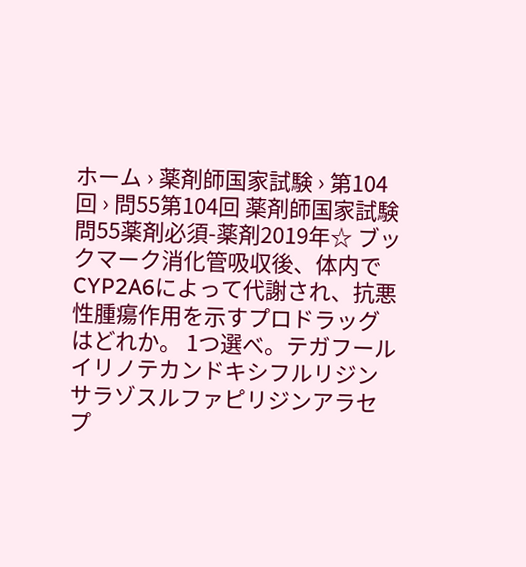ホーム › 薬剤師国家試験 › 第104回 › 問55第104回 薬剤師国家試験 問55薬剤必須-薬剤2019年☆ ブックマーク消化管吸収後、体内でCYP2A6によって代謝され、抗悪性腫瘍作用を示すプロドラッグはどれか。 1つ選べ。テガフールイリノテカンドキシフルリジンサラゾスルファピリジンアラセプ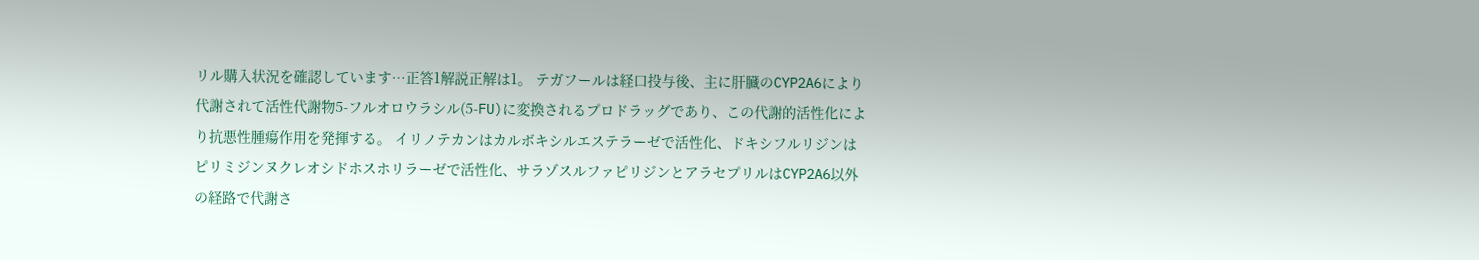リル購入状況を確認しています…正答1解説正解は1。 テガフールは経口投与後、主に肝臓のCYP2A6により代謝されて活性代謝物5-フルオロウラシル(5-FU)に変換されるプロドラッグであり、この代謝的活性化により抗悪性腫瘍作用を発揮する。 イリノテカンはカルボキシルエステラーゼで活性化、ドキシフルリジンはピリミジンヌクレオシドホスホリラーゼで活性化、サラゾスルファピリジンとアラセプリルはCYP2A6以外の経路で代謝さ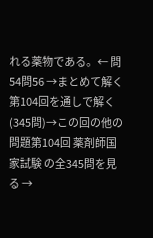れる薬物である。← 問54問56 →まとめて解く第104回を通しで解く(345問)→この回の他の問題第104回 薬剤師国家試験 の全345問を見る →